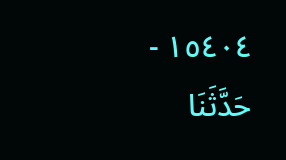١٥٤٠٤ - حَدَّثَنَا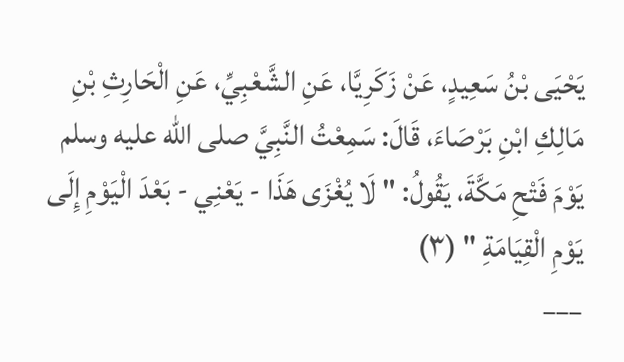يَحْيَى بْنُ سَعِيدٍ، عَنْ زَكَرِيَّا، عَنِ الشَّعْبِيِّ، عَنِ الْحَارِثِ بْنِ مَالِكِ ابْنِ بَرْصَاءَ، قَالَ: سَمِعْتُ النَّبِيَّ صلى الله عليه وسلم يَوْمَ فَتْحِ مَكَّةَ، يَقُولُ: " لَا يُغْزَى هَذَا - يَعْنِي - بَعْدَ الْيَوْمِ إِلَى يَوْمِ الْقِيَامَةِ " (٣)
___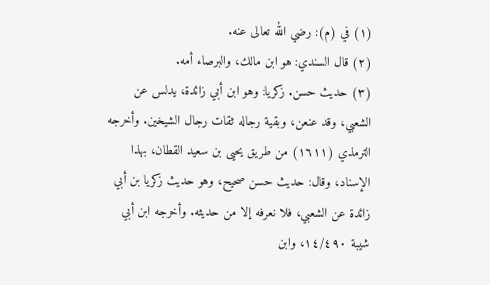(١) في (م): رضي الله تعالى عنه.
(٢) قال السندي: هو ابن مالك، والبرصاء أمه.
(٣) حديث حسن. زكريا: وهو ابن أبي زائدة، يدلس عن الشعبي، وقد عنعن، وبقية رجاله ثقات رجال الشيخين. وأخرجه الترمذي (١٦١١) من طريق يحيى بن سعيد القطان، بهذا الإسناد، وقال: حديث حسن صحيح، وهو حديث زكريا بن أبي زائدة عن الشعبي، فلا نعرفه إلا من حديثه. وأخرجه ابن أبي شيبة ١٤/٤٩٠، وابن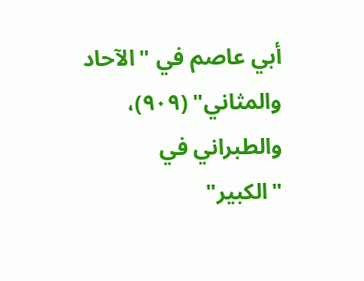أبي عاصم في "الآحاد والمثاني" (٩٠٩)، والطبراني في "الكبير"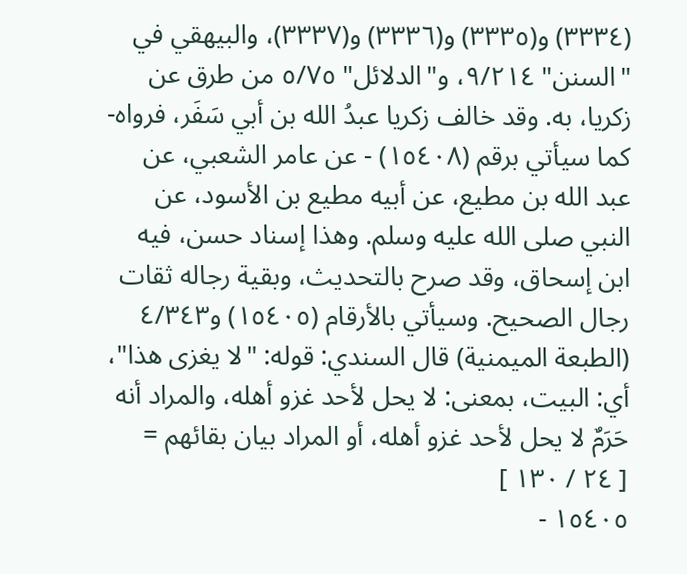(٣٣٣٤) و(٣٣٣٥) و(٣٣٣٦) و(٣٣٣٧)، والبيهقي في "السنن" ٩/٢١٤، و"الدلائل" ٥/٧٥ من طرق عن زكريا، به. وقد خالف زكريا عبدُ الله بن أبي سَفَر، فرواه- كما سيأتي برقم (١٥٤٠٨) - عن عامر الشعبي، عن عبد الله بن مطيع، عن أبيه مطيع بن الأسود، عن النبي صلى الله عليه وسلم. وهذا إسناد حسن، فيه ابن إسحاق، وقد صرح بالتحديث، وبقية رجاله ثقات رجال الصحيح. وسيأتي بالأرقام (١٥٤٠٥) و٤/٣٤٣ (الطبعة الميمنية) قال السندي: قوله: "لا يغزى هذا"، أي: البيت، بمعنى: لا يحل لأحد غزو أهله، والمراد أنه حَرَمٌ لا يحل لأحد غزو أهله، أو المراد بيان بقائهم =
[ ٢٤ / ١٣٠ ]
١٥٤٠٥ -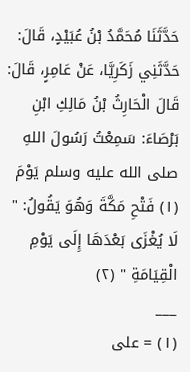حَدَّثَنَا مُحَمَّدُ بْنُ عُبَيْدٍ، قَالَ: حَدَّثَنِي زَكَرِيَّا، عَنْ عَامِرٍ، قَالَ: قَالَ الْحَارِثُ بْنُ مَالِكِ ابْنِ بَرْصَاءَ: سَمِعْتُ رَسُولَ اللهِ صلى الله عليه وسلم يَوْمَ (١) فَتْحِ مَكَّةَ وَهُوَ يَقُولُ: " لَا يُغْزَى بَعْدَهَا إِلَى يَوْمِ الْقِيَامَةِ " (٢)
___
(١) = على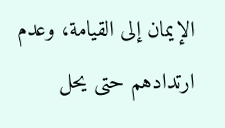الإيمان إلى القيامة، وعدم ارتدادهم حتى يحل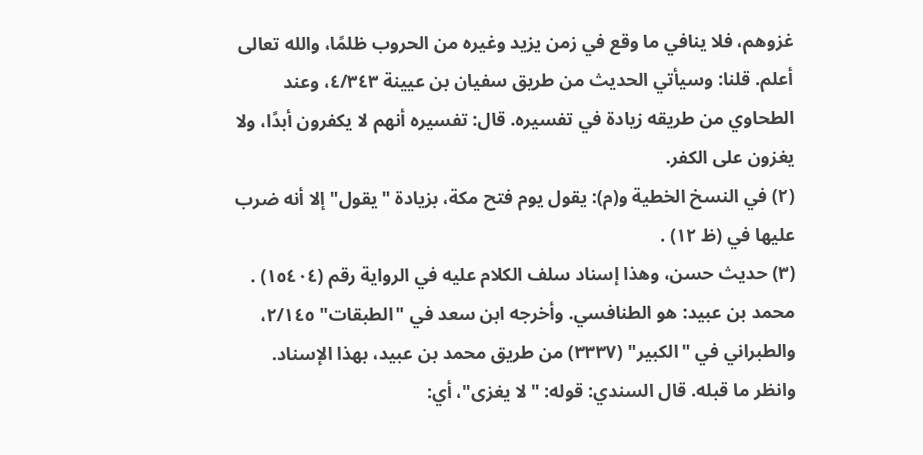غزوهم، فلا ينافي ما وقع في زمن يزيد وغيره من الحروب ظلمًا، والله تعالى أعلم. قلنا: وسيأتي الحديث من طريق سفيان بن عيينة ٤/٣٤٣، وعند الطحاوي من طريقه زيادة في تفسيره. قال: تفسيره أنهم لا يكفرون أبدًا، ولا يغزون على الكفر.
(٢) في النسخ الخطية و(م): يقول يوم فتح مكة، بزيادة "يقول" إلا أنه ضرب عليها في (ظ ١٢) .
(٣) حديث حسن، وهذا إسناد سلف الكلام عليه في الرواية رقم (١٥٤٠٤) . محمد بن عبيد: هو الطنافسي. وأخرجه ابن سعد في "الطبقات" ٢/١٤٥، والطبراني في "الكبير" (٣٣٣٧) من طريق محمد بن عبيد، بهذا الإسناد. وانظر ما قبله. قال السندي: قوله: "لا يغزى"، أي: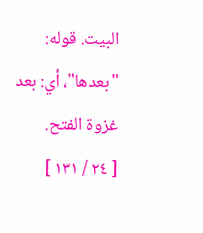البيت. قوله: "بعدها"، أي: بعد غزوة الفتح.
[ ٢٤ / ١٣١ ]